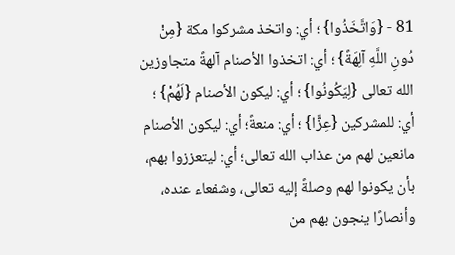81 - {وَاتَّخَذُوا} ؛ أي: واتخذ مشركوا مكة {مِنْ دُونِ اللَّهِ آلِهَةً} ؛ أي: اتخذوا الأصنام آلهةً متجاوزين الله تعالى {لِيَكُونُوا} ؛ أي: ليكون الأصنام {لَهُمْ} ؛ أي: للمشركين {عِزًّا} ؛ أي: منعةً؛ أي: ليكون الأصنام مانعين لهم من عذاب الله تعالى؛ أي: ليتعززوا بهم، بأن يكونوا لهم وصلةً إليه تعالى، وشفعاء عنده، وأنصارًا ينجون بهم من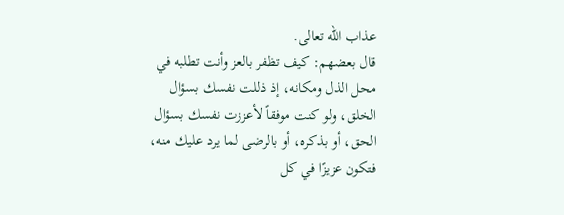عذاب الله تعالى.
قال بعضهم: كيف تظفر بالعز وأنت تطلبه في محل الذل ومكانه، إذ ذللت نفسك بسؤال الخلق، ولو كنت موفقاً لأعززت نفسك بسؤال الحق، أو بذكره، أو بالرضى لما يرد عليك منه، فتكون عزيزًا في كل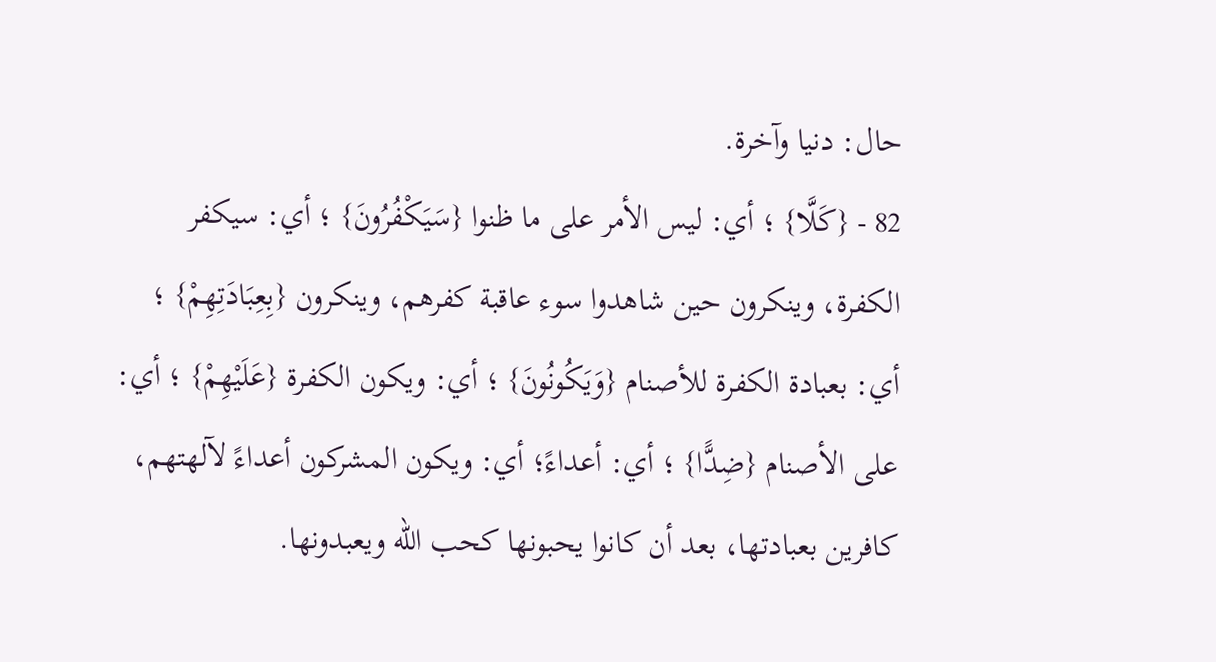حال: دنيا وآخرة.
82 - {كَلَّا} ؛ أي: ليس الأمر على ما ظنوا {سَيَكْفُرُونَ} ؛ أي: سيكفر الكفرة، وينكرون حين شاهدوا سوء عاقبة كفرهم، وينكرون {بِعِبَادَتِهِمْ} ؛ أي: بعبادة الكفرة للأصنام {وَيَكُونُونَ} ؛ أي: ويكون الكفرة {عَلَيْهِمْ} ؛ أي: على الأصنام {ضِدًّا} ؛ أي: أعداءً؛ أي: ويكون المشركون أعداءً لآلهتهم، كافرين بعبادتها، بعد أن كانوا يحبونها كحب الله ويعبدونها.